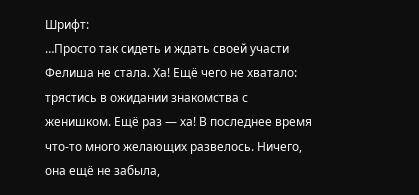Шрифт:
…Просто так сидеть и ждать своей участи Фелиша не стала. Ха! Ещё чего не хватало: трястись в ожидании знакомства с женишком. Ещё раз — ха! В последнее время что-то много желающих развелось. Ничего, она ещё не забыла,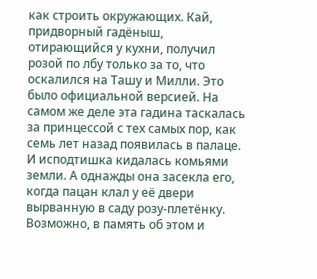как строить окружающих. Кай, придворный гадёныш, отирающийся у кухни, получил розой по лбу только за то, что оскалился на Ташу и Милли. Это было официальной версией. На самом же деле эта гадина таскалась за принцессой с тех самых пор, как семь лет назад появилась в палаце. И исподтишка кидалась комьями земли. А однажды она засекла его, когда пацан клал у её двери вырванную в саду розу-плетёнку. Возможно, в память об этом и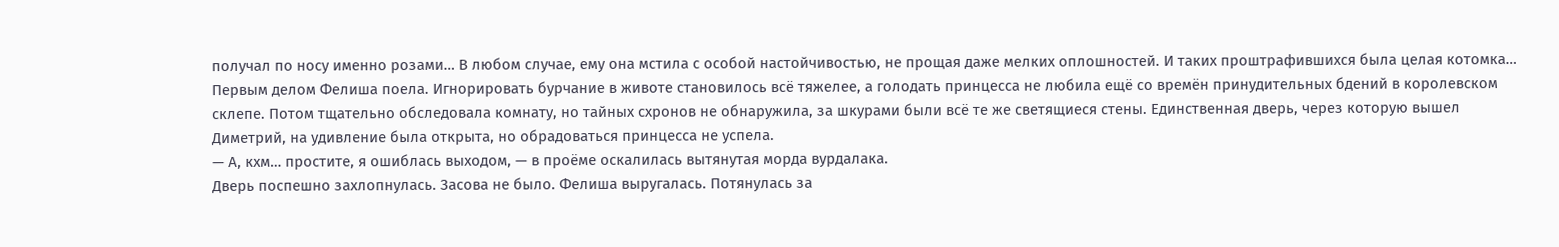получал по носу именно розами… В любом случае, ему она мстила с особой настойчивостью, не прощая даже мелких оплошностей. И таких проштрафившихся была целая котомка…
Первым делом Фелиша поела. Игнорировать бурчание в животе становилось всё тяжелее, а голодать принцесса не любила ещё со времён принудительных бдений в королевском склепе. Потом тщательно обследовала комнату, но тайных схронов не обнаружила, за шкурами были всё те же светящиеся стены. Единственная дверь, через которую вышел Диметрий, на удивление была открыта, но обрадоваться принцесса не успела.
— А, кхм… простите, я ошиблась выходом, — в проёме оскалилась вытянутая морда вурдалака.
Дверь поспешно захлопнулась. Засова не было. Фелиша выругалась. Потянулась за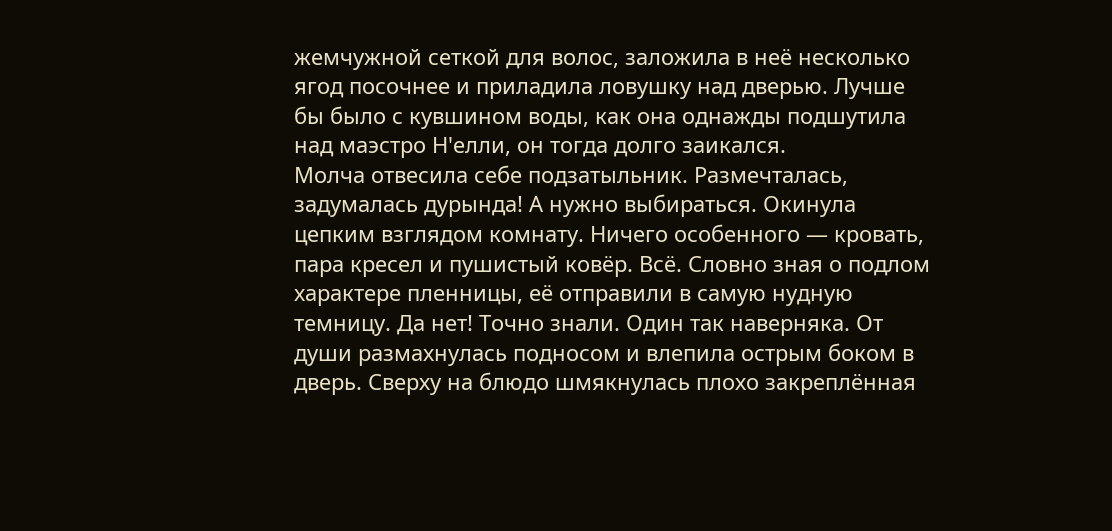жемчужной сеткой для волос, заложила в неё несколько ягод посочнее и приладила ловушку над дверью. Лучше бы было с кувшином воды, как она однажды подшутила над маэстро Н'елли, он тогда долго заикался.
Молча отвесила себе подзатыльник. Размечталась, задумалась дурында! А нужно выбираться. Окинула цепким взглядом комнату. Ничего особенного — кровать, пара кресел и пушистый ковёр. Всё. Словно зная о подлом характере пленницы, её отправили в самую нудную темницу. Да нет! Точно знали. Один так наверняка. От души размахнулась подносом и влепила острым боком в дверь. Сверху на блюдо шмякнулась плохо закреплённая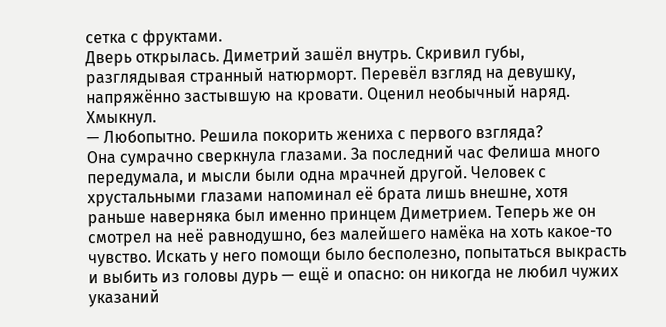сетка с фруктами.
Дверь открылась. Диметрий зашёл внутрь. Скривил губы, разглядывая странный натюрморт. Перевёл взгляд на девушку, напряжённо застывшую на кровати. Оценил необычный наряд. Хмыкнул.
— Любопытно. Решила покорить жениха с первого взгляда?
Она сумрачно сверкнула глазами. За последний час Фелиша много передумала, и мысли были одна мрачней другой. Человек с хрустальными глазами напоминал её брата лишь внешне, хотя раньше наверняка был именно принцем Диметрием. Теперь же он смотрел на неё равнодушно, без малейшего намёка на хоть какое-то чувство. Искать у него помощи было бесполезно, попытаться выкрасть и выбить из головы дурь — ещё и опасно: он никогда не любил чужих указаний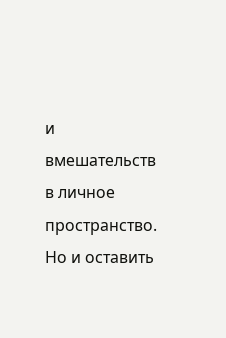и вмешательств в личное пространство. Но и оставить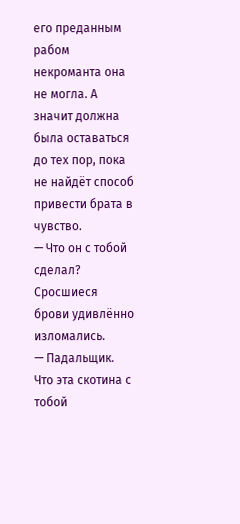его преданным рабом некроманта она не могла. А значит должна была оставаться до тех пор, пока не найдёт способ привести брата в чувство.
— Что он с тобой сделал?
Сросшиеся брови удивлённо изломались.
— Падальщик. Что эта скотина с тобой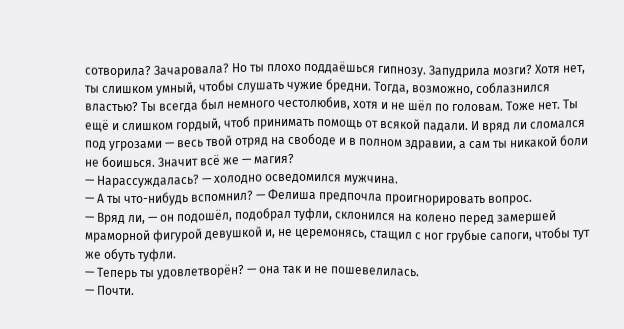сотворила? Зачаровала? Но ты плохо поддаёшься гипнозу. Запудрила мозги? Хотя нет, ты слишком умный, чтобы слушать чужие бредни. Тогда, возможно, соблазнился властью? Ты всегда был немного честолюбив, хотя и не шёл по головам. Тоже нет. Ты ещё и слишком гордый, чтоб принимать помощь от всякой падали. И вряд ли сломался под угрозами — весь твой отряд на свободе и в полном здравии, а сам ты никакой боли не боишься. Значит всё же — магия?
— Нарассуждалась? — холодно осведомился мужчина.
— А ты что-нибудь вспомнил? — Фелиша предпочла проигнорировать вопрос.
— Вряд ли, — он подошёл, подобрал туфли, склонился на колено перед замершей мраморной фигурой девушкой и, не церемонясь, стащил с ног грубые сапоги, чтобы тут же обуть туфли.
— Теперь ты удовлетворён? — она так и не пошевелилась.
— Почти.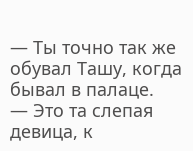— Ты точно так же обувал Ташу, когда бывал в палаце.
— Это та слепая девица, к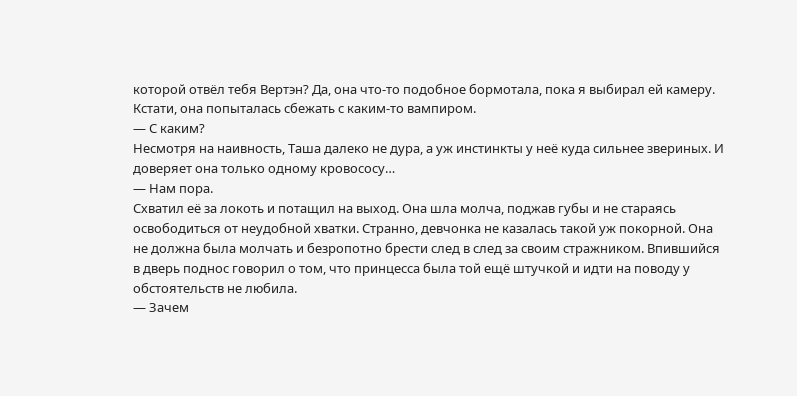которой отвёл тебя Вертэн? Да, она что-то подобное бормотала, пока я выбирал ей камеру. Кстати, она попыталась сбежать с каким-то вампиром.
— С каким?
Несмотря на наивность, Таша далеко не дура, а уж инстинкты у неё куда сильнее звериных. И доверяет она только одному кровососу…
— Нам пора.
Схватил её за локоть и потащил на выход. Она шла молча, поджав губы и не стараясь освободиться от неудобной хватки. Странно, девчонка не казалась такой уж покорной. Она не должна была молчать и безропотно брести след в след за своим стражником. Впившийся в дверь поднос говорил о том, что принцесса была той ещё штучкой и идти на поводу у обстоятельств не любила.
— Зачем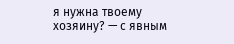я нужна твоему хозяину? — с явным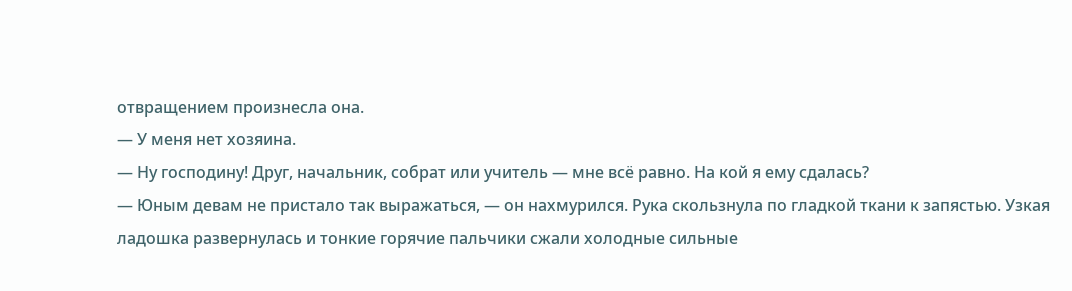отвращением произнесла она.
— У меня нет хозяина.
— Ну господину! Друг, начальник, собрат или учитель — мне всё равно. На кой я ему сдалась?
— Юным девам не пристало так выражаться, — он нахмурился. Рука скользнула по гладкой ткани к запястью. Узкая ладошка развернулась и тонкие горячие пальчики сжали холодные сильные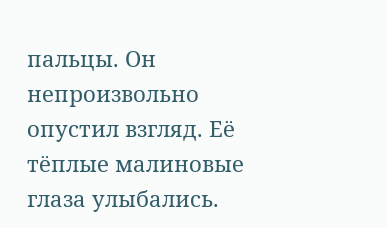пальцы. Он непроизвольно опустил взгляд. Её тёплые малиновые глаза улыбались.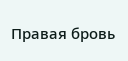Правая бровь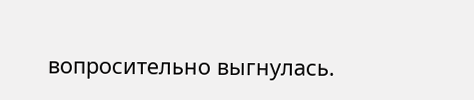вопросительно выгнулась.